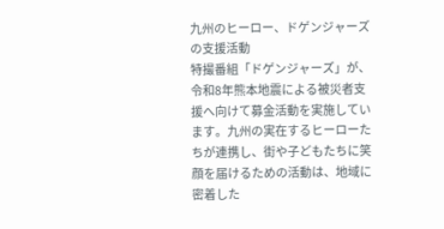九州のヒーロー、ドゲンジャーズの支援活動
特撮番組「ドゲンジャーズ」が、令和8年熊本地震による被災者支援へ向けて募金活動を実施しています。九州の実在するヒーローたちが連携し、街や子どもたちに笑顔を届けるための活動は、地域に密着した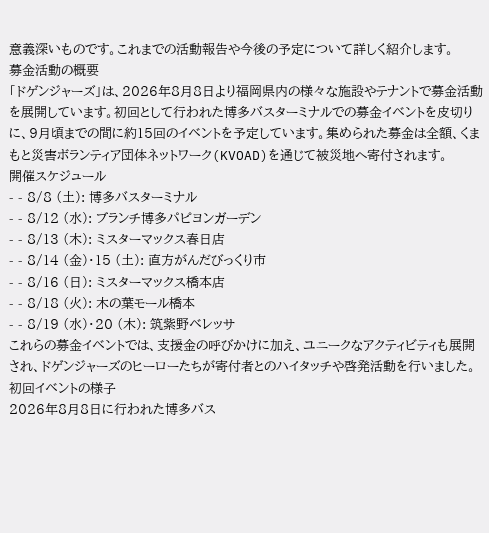意義深いものです。これまでの活動報告や今後の予定について詳しく紹介します。
募金活動の概要
「ドゲンジャーズ」は、2026年8月8日より福岡県内の様々な施設やテナントで募金活動を展開しています。初回として行われた博多バスターミナルでの募金イベントを皮切りに、9月頃までの間に約15回のイベントを予定しています。集められた募金は全額、くまもと災害ボランティア団体ネットワーク(KVOAD)を通じて被災地へ寄付されます。
開催スケジュール
- - 8/8 (土): 博多バスターミナル
- - 8/12 (水): ブランチ博多パピヨンガーデン
- - 8/13 (木): ミスターマックス春日店
- - 8/14 (金)・15 (土): 直方がんだびっくり市
- - 8/16 (日): ミスターマックス橋本店
- - 8/18 (火): 木の葉モール橋本
- - 8/19 (水)・20 (木): 筑紫野ベレッサ
これらの募金イベントでは、支援金の呼びかけに加え、ユニークなアクティビティも展開され、ドゲンジャーズのヒーローたちが寄付者とのハイタッチや啓発活動を行いました。
初回イベントの様子
2026年8月8日に行われた博多バス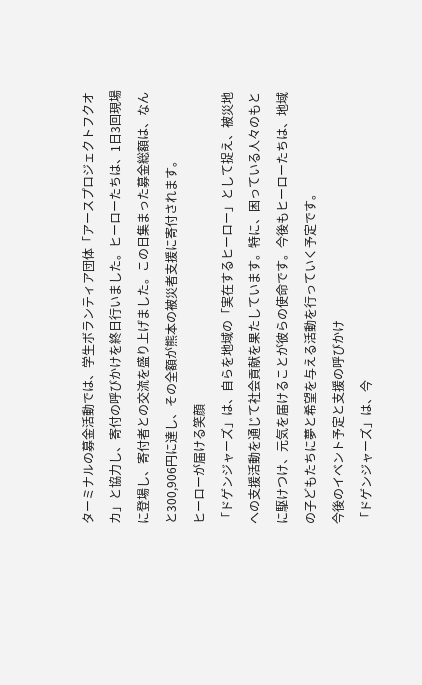ターミナルの募金活動では、学生ボランティア団体「アースプロジェクトフクオカ」と協力し、寄付の呼びかけを終日行いました。ヒーローたちは、1日3回現場に登場し、寄付者との交流を盛り上げました。この日集まった募金総額は、なんと300,906円に達し、その全額が熊本の被災者支援に寄付されます。
ヒーローが届ける笑顔
「ドゲンジャーズ」は、自らを地域の「実在するヒーロー」として捉え、被災地への支援活動を通じて社会貢献を果たしています。特に、困っている人々のもとに駆けつけ、元気を届けることが彼らの使命です。今後もヒーローたちは、地域の子どもたちに夢と希望を与える活動を行っていく予定です。
今後のイベント予定と支援の呼びかけ
「ドゲンジャーズ」は、今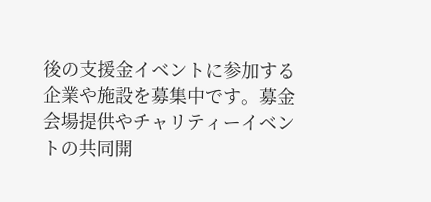後の支援金イベントに参加する企業や施設を募集中です。募金会場提供やチャリティーイベントの共同開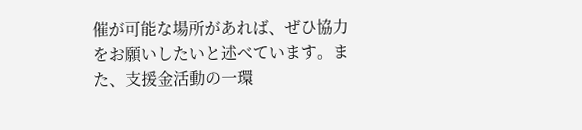催が可能な場所があれば、ぜひ協力をお願いしたいと述べています。また、支援金活動の一環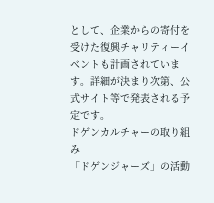として、企業からの寄付を受けた復興チャリティーイベントも計画されています。詳細が決まり次第、公式サイト等で発表される予定です。
ドゲンカルチャーの取り組み
「ドゲンジャーズ」の活動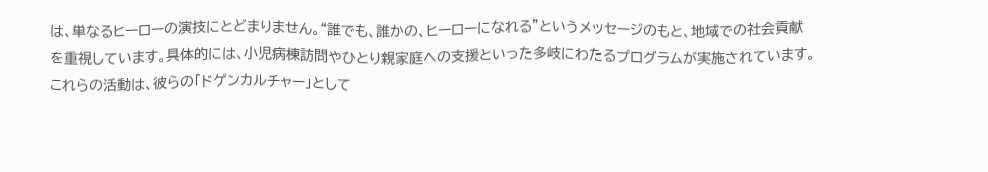は、単なるヒーローの演技にとどまりません。“誰でも、誰かの、ヒーローになれる”というメッセージのもと、地域での社会貢献を重視しています。具体的には、小児病棟訪問やひとり親家庭への支援といった多岐にわたるプログラムが実施されています。これらの活動は、彼らの「ドゲンカルチャー」として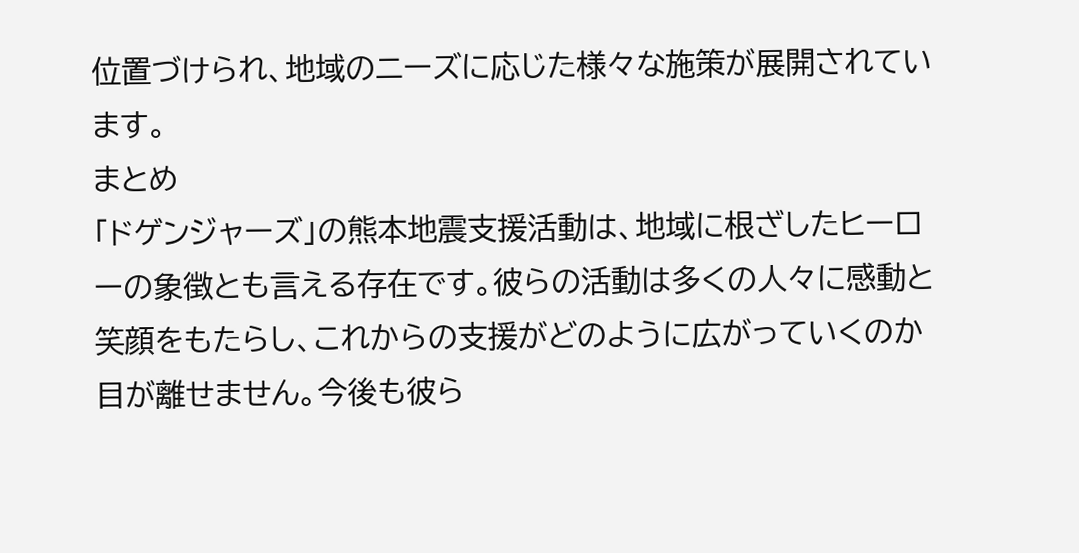位置づけられ、地域のニーズに応じた様々な施策が展開されています。
まとめ
「ドゲンジャーズ」の熊本地震支援活動は、地域に根ざしたヒーローの象徴とも言える存在です。彼らの活動は多くの人々に感動と笑顔をもたらし、これからの支援がどのように広がっていくのか目が離せません。今後も彼ら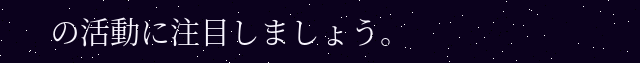の活動に注目しましょう。